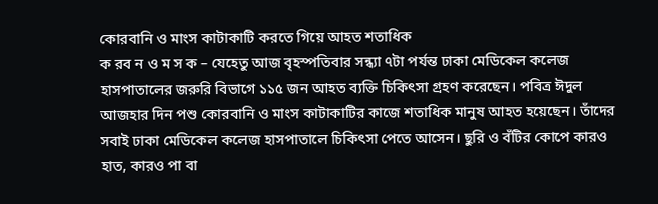কোরবানি ও মাংস কাটাকাটি করতে গিয়ে আহত শতাধিক
ক রব ন ও ম স ক – যেহেতু আজ বৃহস্পতিবার সন্ধ্যা ৭টা পর্যন্ত ঢাকা মেডিকেল কলেজ হাসপাতালের জরুরি বিভাগে ১১৫ জন আহত ব্যক্তি চিকিৎসা গ্রহণ করেছেন। পবিত্র ঈদুল আজহার দিন পশু কোরবানি ও মাংস কাটাকাটির কাজে শতাধিক মানুষ আহত হয়েছেন। তাঁদের সবাই ঢাকা মেডিকেল কলেজ হাসপাতালে চিকিৎসা পেতে আসেন। ছুরি ও বঁটির কোপে কারও হাত, কারও পা বা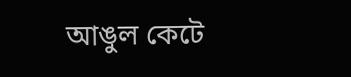আঙুল কেটে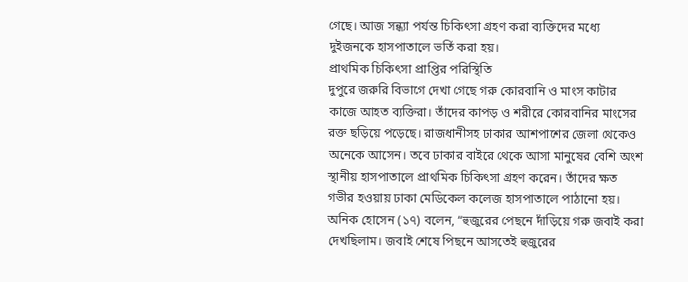গেছে। আজ সন্ধ্যা পর্যন্ত চিকিৎসা গ্রহণ করা ব্যক্তিদের মধ্যে দুইজনকে হাসপাতালে ভর্তি করা হয়।
প্রাথমিক চিকিৎসা প্রাপ্তির পরিস্থিতি
দুপুরে জরুরি বিভাগে দেখা গেছে গরু কোরবানি ও মাংস কাটার কাজে আহত ব্যক্তিরা। তাঁদের কাপড় ও শরীরে কোরবানির মাংসের রক্ত ছড়িয়ে পড়েছে। রাজধানীসহ ঢাকার আশপাশের জেলা থেকেও অনেকে আসেন। তবে ঢাকার বাইরে থেকে আসা মানুষের বেশি অংশ স্থানীয় হাসপাতালে প্রাথমিক চিকিৎসা গ্রহণ করেন। তাঁদের ক্ষত গভীর হওয়ায় ঢাকা মেডিকেল কলেজ হাসপাতালে পাঠানো হয়।
অনিক হোসেন (১৭) বলেন, “হুজুরের পেছনে দাঁড়িয়ে গরু জবাই করা দেখছিলাম। জবাই শেষে পিছনে আসতেই হুজুরের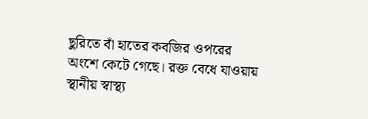ছুরিতে বাঁ হাতের কবজির ওপরের অংশে কেটে গেছে। রক্ত বেধে যাওয়ায় স্থানীয় স্বাস্থ্য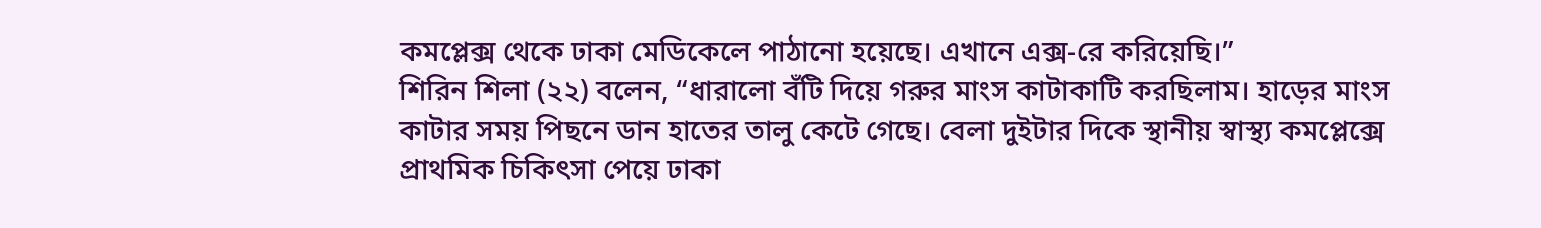কমপ্লেক্স থেকে ঢাকা মেডিকেলে পাঠানো হয়েছে। এখানে এক্স-রে করিয়েছি।”
শিরিন শিলা (২২) বলেন, “ধারালো বঁটি দিয়ে গরুর মাংস কাটাকাটি করছিলাম। হাড়ের মাংস কাটার সময় পিছনে ডান হাতের তালু কেটে গেছে। বেলা দুইটার দিকে স্থানীয় স্বাস্থ্য কমপ্লেক্সে প্রাথমিক চিকিৎসা পেয়ে ঢাকা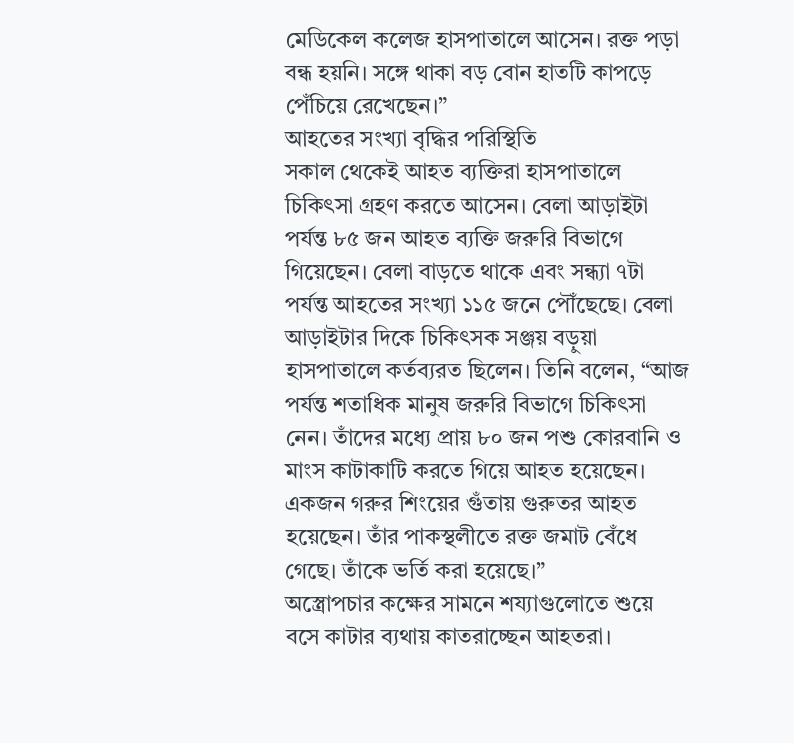মেডিকেল কলেজ হাসপাতালে আসেন। রক্ত পড়া বন্ধ হয়নি। সঙ্গে থাকা বড় বোন হাতটি কাপড়ে পেঁচিয়ে রেখেছেন।”
আহতের সংখ্যা বৃদ্ধির পরিস্থিতি
সকাল থেকেই আহত ব্যক্তিরা হাসপাতালে চিকিৎসা গ্রহণ করতে আসেন। বেলা আড়াইটা পর্যন্ত ৮৫ জন আহত ব্যক্তি জরুরি বিভাগে গিয়েছেন। বেলা বাড়তে থাকে এবং সন্ধ্যা ৭টা পর্যন্ত আহতের সংখ্যা ১১৫ জনে পৌঁছেছে। বেলা আড়াইটার দিকে চিকিৎসক সঞ্জয় বড়ুয়া হাসপাতালে কর্তব্যরত ছিলেন। তিনি বলেন, “আজ পর্যন্ত শতাধিক মানুষ জরুরি বিভাগে চিকিৎসা নেন। তাঁদের মধ্যে প্রায় ৮০ জন পশু কোরবানি ও মাংস কাটাকাটি করতে গিয়ে আহত হয়েছেন। একজন গরুর শিংয়ের গুঁতায় গুরুতর আহত হয়েছেন। তাঁর পাকস্থলীতে রক্ত জমাট বেঁধে গেছে। তাঁকে ভর্তি করা হয়েছে।”
অস্ত্রোপচার কক্ষের সামনে শয্যাগুলোতে শুয়ে বসে কাটার ব্যথায় কাতরাচ্ছেন আহতরা।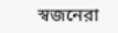স্বজনেরা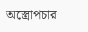অস্ত্রোপচার